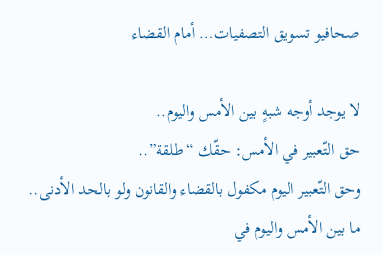صحافيو تسويق التصفيات… أمام القضاء

لا يوجد أوجه شبهٍ بين الأمس واليوم..
حق التّعبير في الأمس: حقّك “طلقة”..
وحق التّعبير اليوم مكفول بالقضاء والقانون ولو بالحد الأدنى..
ما بين الأمس واليوم في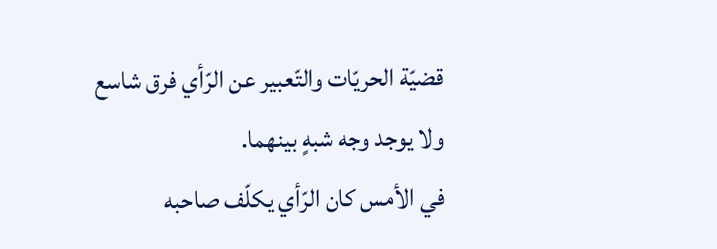قضيّة الحريّات والتّعبير عن الرّأي فرق شاسع ولا يوجد وجه شبهٍ بينهما.
في الأمس كان الرّأي يكلّف صاحبه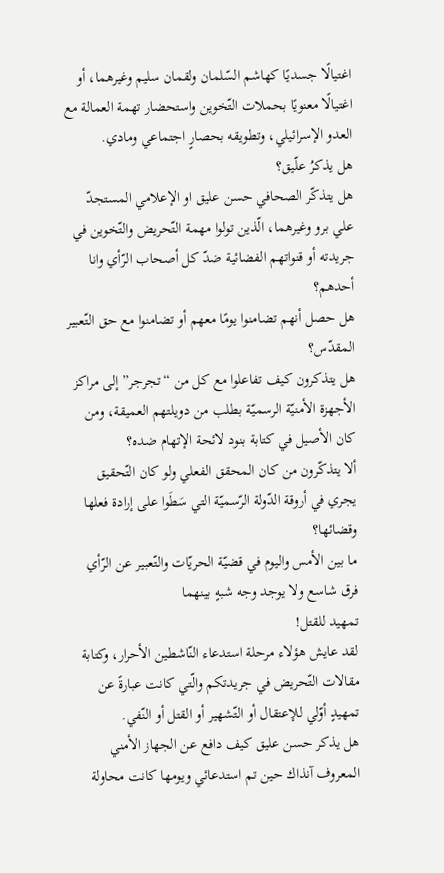اغتيالًا جسديًا كهاشم السّلمان ولقمان سليم وغيرهما، أو اغتيالًا معنويًا بحملات التّخوين واستحضار تهمة العمالة مع العدو الإسرائيلي، وتطويقه بحصارٍ اجتماعي ومادي.
هل يذكرُ علّيق؟
هل يتذكّر الصحافي حسن عليق او الإعلامي المستجدّ علي برو وغيرهما، الّذين تولوا مهمة التّحريض والتّخوين في جريدته أو قنواتهم الفضائية ضدّ كل أصحاب الرّأي وانا أحدهم؟
هل حصل أنهم تضامنوا يومًا معهم أو تضامنوا مع حق التّعبير المقدّس؟
هل يتذكرون كيف تفاعلوا مع كل من “تجرجر” إلى مراكز الأجهزة الأمنيّة الرسميّة بطلب من دويلتهم العميقة، ومن كان الأصيل في كتابة بنود لائحة الإتهام ضده؟
ألا يتذكّرون من كان المحقق الفعلي ولو كان التّحقيق يجري في أروقة الدّولة الرّسميّة التي سَطَوا على إرادة فعلها وقضائها؟
ما بين الأمس واليوم في قضيّة الحريّات والتّعبير عن الرّأي فرق شاسع ولا يوجد وجه شبهٍ بينهما
تمهيد للقتل!
لقد عايش هؤلاء مرحلة استدعاء النّاشطين الأحرار، وكتابة مقالات التّحريض في جريدتكم والّتي كانت عبارةً عن تمهيدٍ أوّلي للإعتقال أو التّشهير أو القتل أو النّفي.
هل يذكر حسن عليق كيف دافع عن الجهاز الأمني المعروف آنذاك حين تم استدعائي ويومها كانت محاولة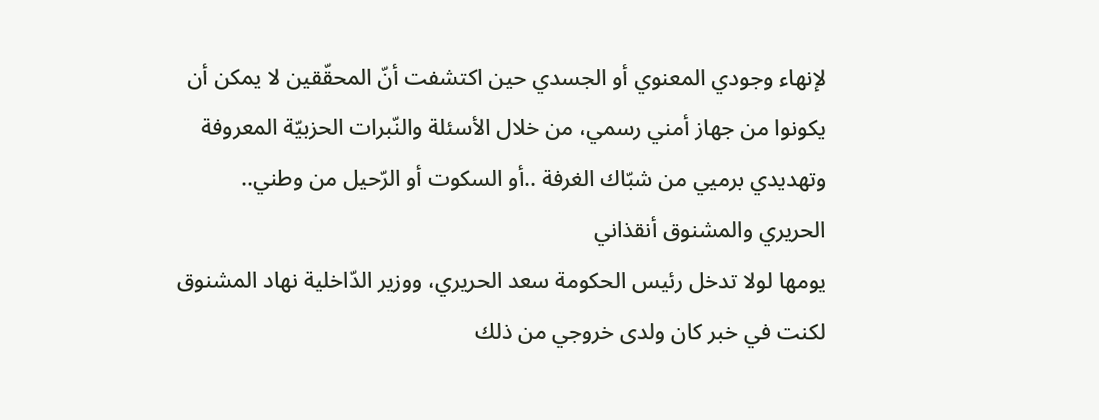لإنهاء وجودي المعنوي أو الجسدي حين اكتشفت أنّ المحقّقين لا يمكن أن يكونوا من جهاز أمني رسمي، من خلال الأسئلة والنّبرات الحزبيّة المعروفة وتهديدي برميي من شبّاك الغرفة ..أو السكوت أو الرّحيل من وطني..
الحريري والمشنوق أنقذاني
يومها لولا تدخل رئيس الحكومة سعد الحريري، ووزير الدّاخلية نهاد المشنوق لكنت في خبر كان ولدى خروجي من ذلك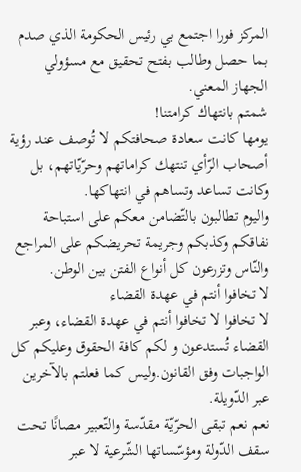المركز فورا اجتمع بي رئيس الحكومة الذي صدم بما حصل وطالب بفتح تحقيق مع مسؤولي الجهاز المعني.
شمتم بانتهاك كرامتنا!
يومها كانت سعادة صحافتكم لا تُوصف عند رؤية أصحاب الرّأي تنتهك كراماتهم وحرّيّاتهم، بل وكانت تساعد وتساهم في انتهاكها.
واليوم تطالبون بالتّضامن معكم على استباحة نفاقكم وكذبكم وجريمة تحريضكم على المراجع والنّاس وتزرعون كل أنواع الفتن بين الوطن.
لا تخافوا أنتم في عهدة القضاء
لا تخافوا لا تخافوا أنتم في عهدة القضاء، وعبر القضاء تُستدعون و لكم كافة الحقوق وعليكم كل الواجبات وفق القانون.وليس كما فعلتم بالآخرين عبر الدّويلة.
نعم نعم تبقى الحرّيّة مقدّسة والتّعبير مصانًا تحت سقف الدّولة ومؤسّساتها الشّرعية لا عبر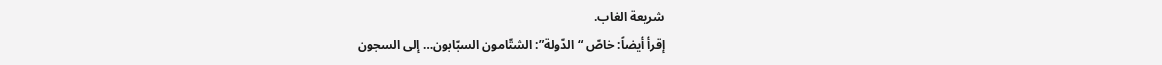شريعة الغاب.
إقرأ أيضاً: خاصّ “الدّولة”: الشتّامون السبّابون… إلى السجون